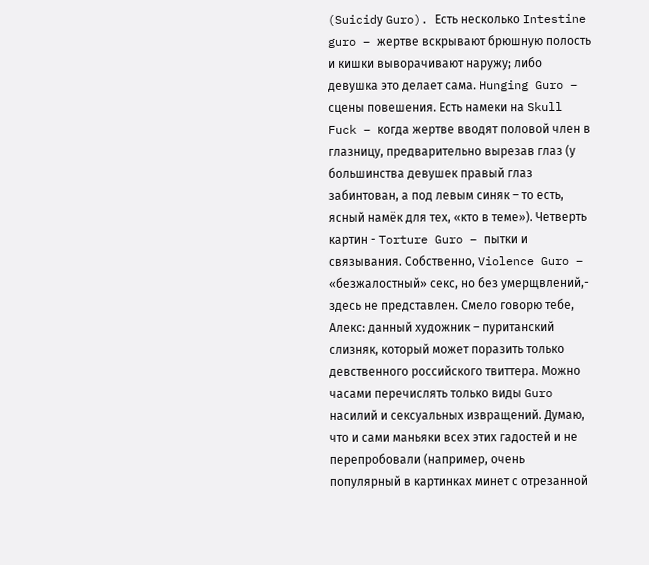(Suicidу Guro). Есть несколько Intestine guro – жертве вскрывают брюшную полость и кишки выворачивают наружу; либо девушка это делает сама. Hunging Guro – сцены повешения. Есть намеки на Skull Fuck – когда жертве вводят половой член в глазницу, предварительно вырезав глаз (у большинства девушек правый глаз забинтован, а под левым синяк – то есть, ясный намёк для тех, «кто в теме»). Четверть картин - Torture Guro – пытки и связывания. Собственно, Violence Guro – «безжалостный» секс, но без умерщвлений,- здесь не представлен. Смело говорю тебе, Алекс: данный художник – пуританский слизняк, который может поразить только девственного российского твиттера. Можно часами перечислять только виды Guro насилий и сексуальных извращений. Думаю, что и сами маньяки всех этих гадостей и не перепробовали (например, очень популярный в картинках минет с отрезанной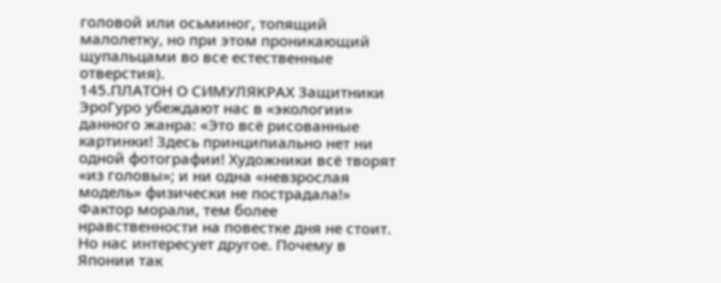головой или осьминог, топящий малолетку, но при этом проникающий щупальцами во все естественные отверстия).
145.ПЛАТОН О СИМУЛЯКРАХ Защитники ЭроГуро убеждают нас в «экологии» данного жанра: «Это всё рисованные картинки! Здесь принципиально нет ни одной фотографии! Художники всё творят «из головы»; и ни одна «невзрослая модель» физически не пострадала!» Фактор морали, тем более нравственности на повестке дня не стоит. Но нас интересует другое. Почему в Японии так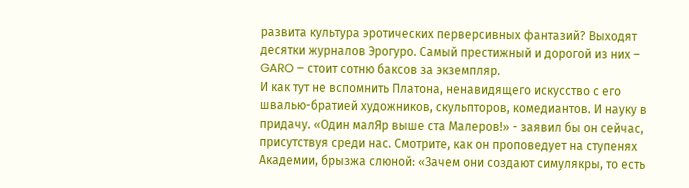развита культура эротических перверсивных фантазий? Выходят десятки журналов Эрогуро. Самый престижный и дорогой из них – GARO – стоит сотню баксов за экземпляр.
И как тут не вспомнить Платона, ненавидящего искусство с его швалью-братией художников, скульпторов, комедиантов. И науку в придачу. «Один малЯр выше ста Малеров!» - заявил бы он сейчас, присутствуя среди нас. Смотрите, как он проповедует на ступенях Академии, брызжа слюной: «Зачем они создают симулякры, то есть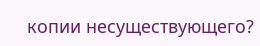копии несуществующего?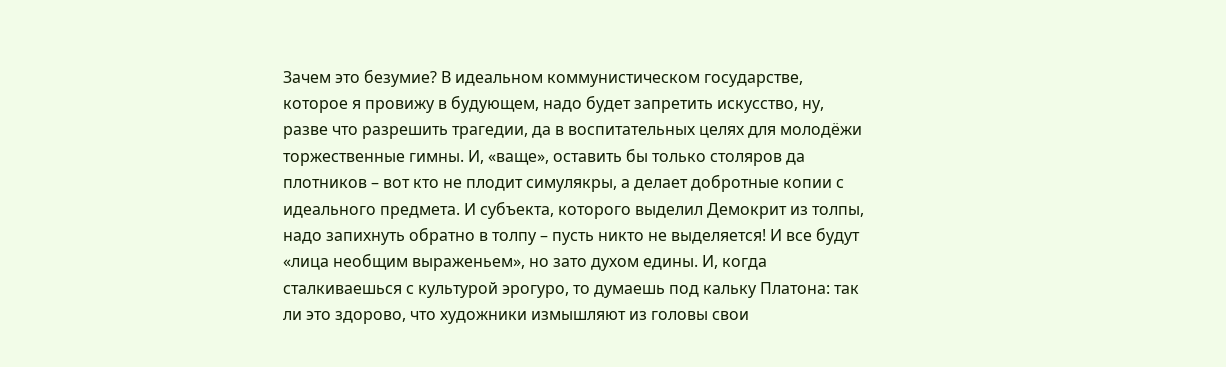Зачем это безумие? В идеальном коммунистическом государстве, которое я провижу в будующем, надо будет запретить искусство, ну, разве что разрешить трагедии, да в воспитательных целях для молодёжи торжественные гимны. И, «ваще», оставить бы только столяров да плотников – вот кто не плодит симулякры, а делает добротные копии с идеального предмета. И субъекта, которого выделил Демокрит из толпы, надо запихнуть обратно в толпу – пусть никто не выделяется! И все будут «лица необщим выраженьем», но зато духом едины. И, когда сталкиваешься с культурой эрогуро, то думаешь под кальку Платона: так ли это здорово, что художники измышляют из головы свои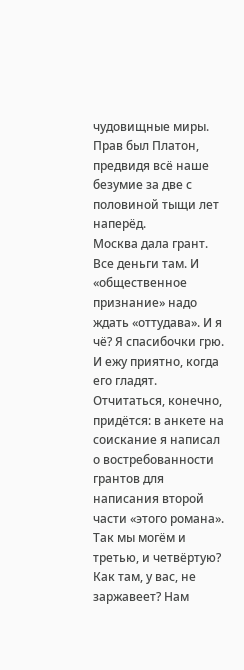чудовищные миры. Прав был Платон, предвидя всё наше безумие за две с половиной тыщи лет наперёд.
Москва дала грант. Все деньги там. И «общественное признание» надо ждать «оттудава». И я чё? Я спасибочки грю. И ежу приятно, когда его гладят. Отчитаться, конечно, придётся: в анкете на соискание я написал о востребованности грантов для написания второй части «этого романа». Так мы могём и третью, и четвёртую? Как там, у вас, не заржавеет? Нам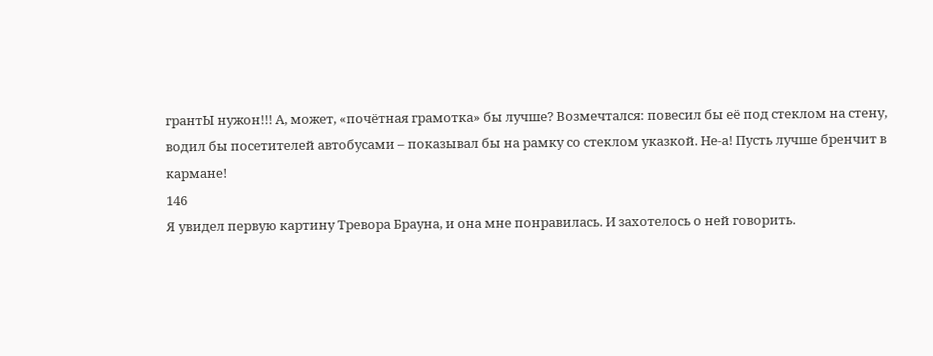грантЫ нужон!!! А, может, «почётная грамотка» бы лучше? Возмечтался: повесил бы её под стеклом на стену, водил бы посетителей автобусами – показывал бы на рамку со стеклом указкой. Не-а! Пусть лучше бренчит в кармане!
146
Я увидел первую картину Тревора Брауна, и она мне понравилась. И захотелось о ней говорить.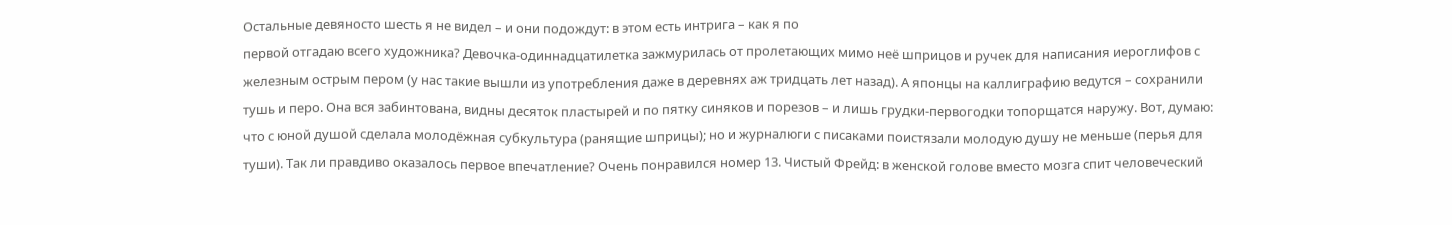Остальные девяносто шесть я не видел – и они подождут: в этом есть интрига – как я по
первой отгадаю всего художника? Девочка-одиннадцатилетка зажмурилась от пролетающих мимо неё шприцов и ручек для написания иероглифов с железным острым пером (у нас такие вышли из употребления даже в деревнях аж тридцать лет назад). А японцы на каллиграфию ведутся – сохранили тушь и перо. Она вся забинтована, видны десяток пластырей и по пятку синяков и порезов – и лишь грудки-первогодки топорщатся наружу. Вот, думаю: что с юной душой сделала молодёжная субкультура (ранящие шприцы); но и журналюги с писаками поистязали молодую душу не меньше (перья для туши). Так ли правдиво оказалось первое впечатление? Очень понравился номер 13. Чистый Фрейд: в женской голове вместо мозга спит человеческий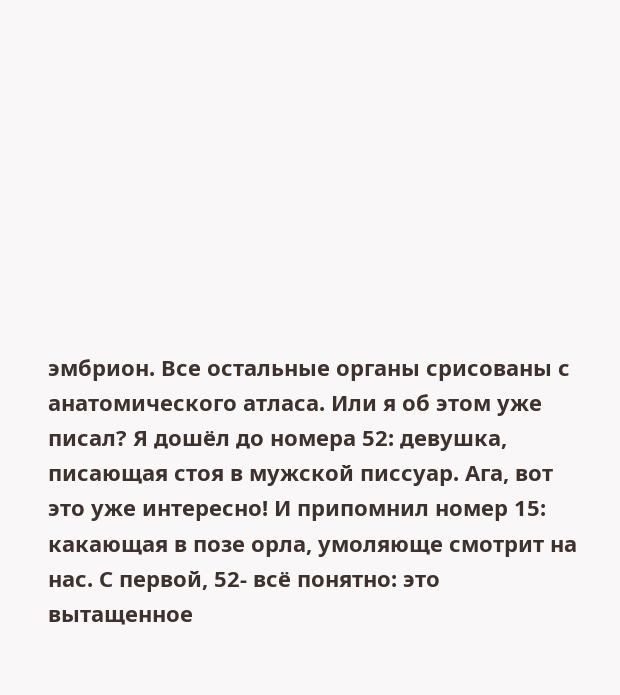эмбрион. Все остальные органы срисованы с анатомического атласа. Или я об этом уже писал? Я дошёл до номера 52: девушка, писающая стоя в мужской писсуар. Ага, вот это уже интересно! И припомнил номер 15: какающая в позе орла, умоляюще смотрит на нас. С первой, 52- всё понятно: это вытащенное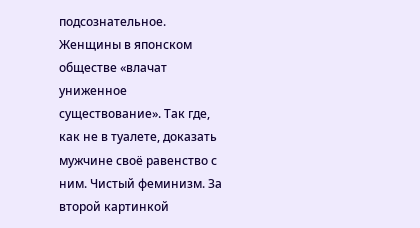подсознательное. Женщины в японском обществе «влачат униженное существование». Так где, как не в туалете, доказать мужчине своё равенство с ним. Чистый феминизм. За второй картинкой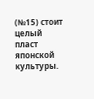(№15) стоит целый пласт японской культуры.